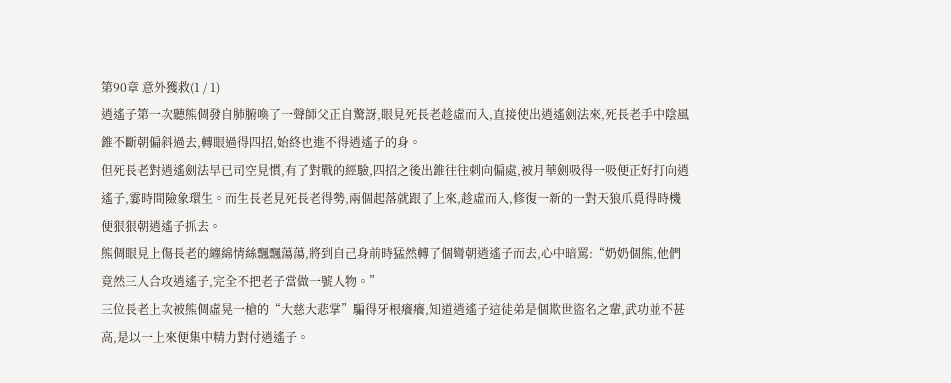第90章 意外獲救(1 / 1)
逍遙子第一次聽熊倜發自肺腑喚了一聲師父正自驚訝,眼見死長老趁虛而入,直接使出逍遙劍法來,死長老手中陰風錐不斷朝偏斜過去,轉眼過得四招,始終也進不得逍遙子的身。
但死長老對逍遙劍法早已司空見慣,有了對戰的經驗,四招之後出錐往往刺向偏處,被月華劍吸得一吸便正好打向逍遙子,霎時間險象環生。而生長老見死長老得勢,兩個起落就跟了上來,趁虛而入,修復一新的一對天狼爪覓得時機便狠狠朝逍遙子抓去。
熊倜眼見上傷長老的纏綿情絲飄飄蕩蕩,將到自己身前時猛然轉了個彎朝逍遙子而去,心中暗罵:“奶奶個熊,他們竟然三人合攻逍遙子,完全不把老子當做一號人物。”
三位長老上次被熊倜虛晃一槍的“大慈大悲掌”騙得牙根癢癢,知道逍遙子這徒弟是個欺世盜名之輩,武功並不甚高,是以一上來便集中精力對付逍遙子。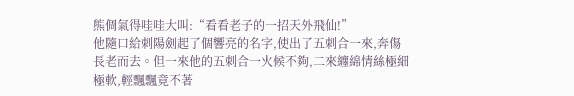熊倜氣得哇哇大叫:“看看老子的一招天外飛仙!”
他隨口給刺陽劍起了個響亮的名字,使出了五刺合一來,奔傷長老而去。但一來他的五刺合一火候不夠,二來纏綿情絲極細極軟,輕飄飄竟不著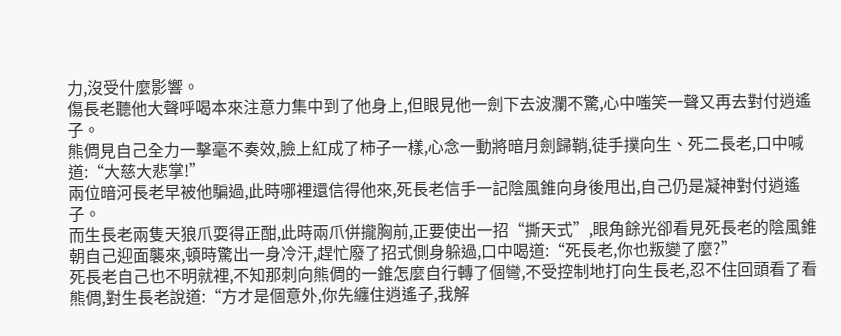力,沒受什麼影響。
傷長老聽他大聲呼喝本來注意力集中到了他身上,但眼見他一劍下去波瀾不驚,心中嗤笑一聲又再去對付逍遙子。
熊倜見自己全力一擊毫不奏效,臉上紅成了柿子一樣,心念一動將暗月劍歸鞘,徒手撲向生、死二長老,口中喊道:“大慈大悲掌!”
兩位暗河長老早被他騙過,此時哪裡還信得他來,死長老信手一記陰風錐向身後甩出,自己仍是凝神對付逍遙子。
而生長老兩隻天狼爪耍得正酣,此時兩爪併攏胸前,正要使出一招“撕天式”,眼角餘光卻看見死長老的陰風錐朝自己迎面襲來,頓時驚出一身冷汗,趕忙廢了招式側身躲過,口中喝道:“死長老,你也叛變了麼?”
死長老自己也不明就裡,不知那刺向熊倜的一錐怎麼自行轉了個彎,不受控制地打向生長老,忍不住回頭看了看熊倜,對生長老說道:“方才是個意外,你先纏住逍遙子,我解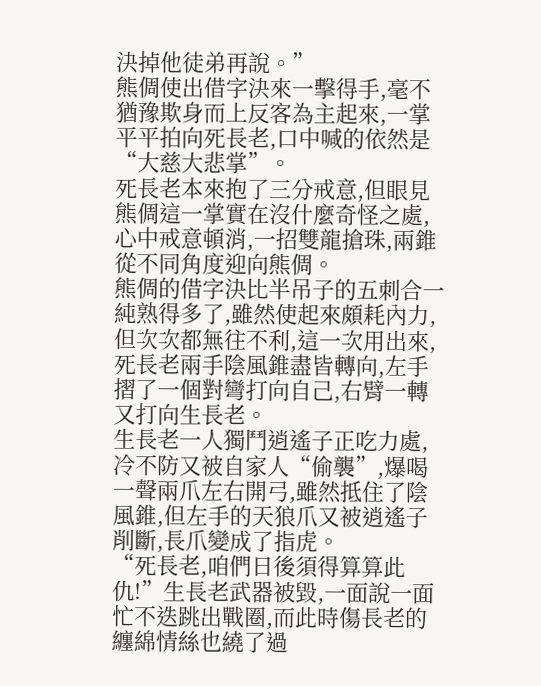決掉他徒弟再說。”
熊倜使出借字決來一擊得手,毫不猶豫欺身而上反客為主起來,一掌平平拍向死長老,口中喊的依然是“大慈大悲掌”。
死長老本來抱了三分戒意,但眼見熊倜這一掌實在沒什麼奇怪之處,心中戒意頓消,一招雙龍搶珠,兩錐從不同角度迎向熊倜。
熊倜的借字決比半吊子的五刺合一純熟得多了,雖然使起來頗耗內力,但次次都無往不利,這一次用出來,死長老兩手陰風錐盡皆轉向,左手摺了一個對彎打向自己,右臂一轉又打向生長老。
生長老一人獨鬥逍遙子正吃力處,冷不防又被自家人“偷襲”,爆喝一聲兩爪左右開弓,雖然抵住了陰風錐,但左手的天狼爪又被逍遙子削斷,長爪變成了指虎。
“死長老,咱們日後須得算算此仇!”生長老武器被毀,一面說一面忙不迭跳出戰圈,而此時傷長老的纏綿情絲也繞了過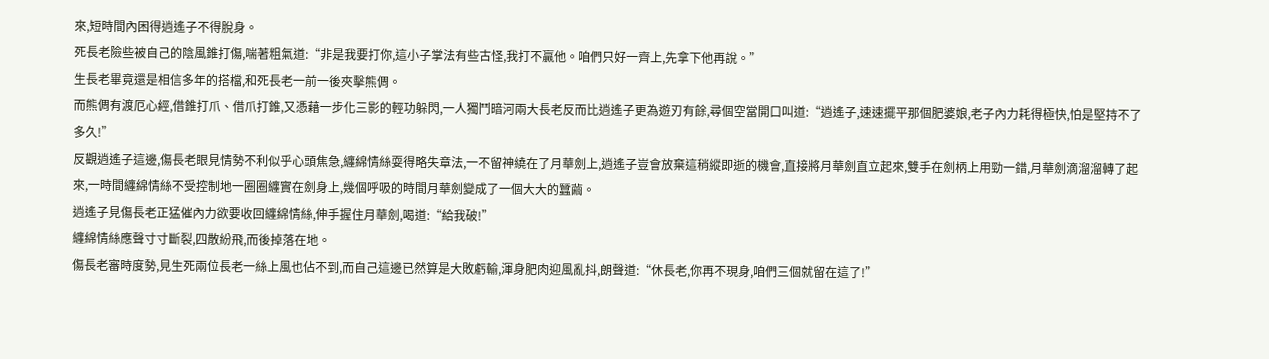來,短時間內困得逍遙子不得脫身。
死長老險些被自己的陰風錐打傷,喘著粗氣道:“非是我要打你,這小子掌法有些古怪,我打不贏他。咱們只好一齊上,先拿下他再說。”
生長老畢竟還是相信多年的搭檔,和死長老一前一後夾擊熊倜。
而熊倜有渡厄心經,借錐打爪、借爪打錐,又憑藉一步化三影的輕功躲閃,一人獨鬥暗河兩大長老反而比逍遙子更為遊刃有餘,尋個空當開口叫道:“逍遙子,速速擺平那個肥婆娘,老子內力耗得極快,怕是堅持不了多久!”
反觀逍遙子這邊,傷長老眼見情勢不利似乎心頭焦急,纏綿情絲耍得略失章法,一不留神繞在了月華劍上,逍遙子豈會放棄這稍縱即逝的機會,直接將月華劍直立起來,雙手在劍柄上用勁一錯,月華劍滴溜溜轉了起來,一時間纏綿情絲不受控制地一圈圈纏實在劍身上,幾個呼吸的時間月華劍變成了一個大大的蠶繭。
逍遙子見傷長老正猛催內力欲要收回纏綿情絲,伸手握住月華劍,喝道:“給我破!”
纏綿情絲應聲寸寸斷裂,四散紛飛,而後掉落在地。
傷長老審時度勢,見生死兩位長老一絲上風也佔不到,而自己這邊已然算是大敗虧輸,渾身肥肉迎風亂抖,朗聲道:“休長老,你再不現身,咱們三個就留在這了!”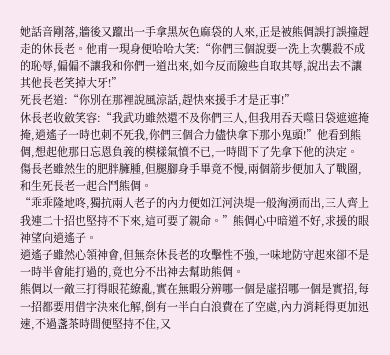她話音剛落,牆後又躥出一手拿黑灰色麻袋的人來,正是被熊倜誤打誤撞趕走的休長老。他甫一現身便哈哈大笑:“你們三個說要一洗上次襲殺不成的恥辱,偏偏不讓我和你們一道出來,如今反而險些自取其辱,說出去不讓其他長老笑掉大牙!”
死長老道:“你別在那裡說風涼話,趕快來援手才是正事!”
休長老收斂笑容:“我武功雖然還不及你們三人,但我用吞天噬日袋遮遮掩掩,逍遙子一時也刺不死我,你們三個合力儘快拿下那小鬼頭!”他看到熊倜,想起他那日忘恩負義的模樣氣憤不已,一時間下了先拿下他的決定。
傷長老雖然生的肥胖臃腫,但腿腳身手畢竟不慢,兩個箭步便加入了戰圈,和生死長老一起合鬥熊倜。
“乖乖隆地咚,獨抗兩人老子的內力便如江河決堤一般洶湧而出,三人齊上我連二十招也堅持不下來,這可要了親命。”熊倜心中暗道不好,求援的眼神望向逍遙子。
逍遙子雖然心領神會,但無奈休長老的攻擊性不強,一味地防守起來卻不是一時半會能打過的,竟也分不出神去幫助熊倜。
熊倜以一敵三打得眼花繚亂,實在無暇分辨哪一個是虛招哪一個是實招,每一招都要用借字決來化解,倒有一半白白浪費在了空處,內力消耗得更加迅速,不過盞茶時間便堅持不住,又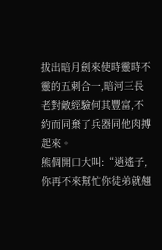拔出暗月劍來使時靈時不靈的五刺合一,暗河三長老對敵經驗何其豐富,不約而同棄了兵器同他肉搏起來。
熊倜開口大叫:“逍遙子,你再不來幫忙你徒弟就翹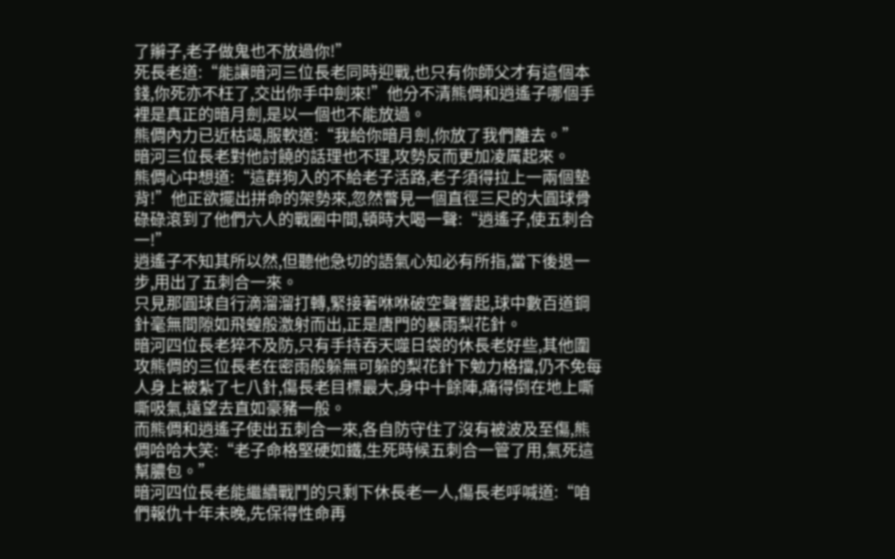了辮子,老子做鬼也不放過你!”
死長老道:“能讓暗河三位長老同時迎戰,也只有你師父才有這個本錢,你死亦不枉了,交出你手中劍來!”他分不清熊倜和逍遙子哪個手裡是真正的暗月劍,是以一個也不能放過。
熊倜內力已近枯竭,服軟道:“我給你暗月劍,你放了我們離去。”
暗河三位長老對他討饒的話理也不理,攻勢反而更加凌厲起來。
熊倜心中想道:“這群狗入的不給老子活路,老子須得拉上一兩個墊背!”他正欲擺出拼命的架勢來,忽然瞥見一個直徑三尺的大圓球骨碌碌滾到了他們六人的戰圈中間,頓時大喝一聲:“逍遙子,使五刺合一!”
逍遙子不知其所以然,但聽他急切的語氣心知必有所指,當下後退一步,用出了五刺合一來。
只見那圓球自行滴溜溜打轉,緊接著咻咻破空聲響起,球中數百道鋼針毫無間隙如飛蝗般激射而出,正是唐門的暴雨梨花針。
暗河四位長老猝不及防,只有手持吞天噬日袋的休長老好些,其他圍攻熊倜的三位長老在密雨般躲無可躲的梨花針下勉力格擋,仍不免每人身上被紮了七八針,傷長老目標最大,身中十餘陣,痛得倒在地上嘶嘶吸氣,遠望去直如豪豬一般。
而熊倜和逍遙子使出五刺合一來,各自防守住了沒有被波及至傷,熊倜哈哈大笑:“老子命格堅硬如鐵,生死時候五刺合一管了用,氣死這幫膿包。”
暗河四位長老能繼續戰鬥的只剩下休長老一人,傷長老呼喊道:“咱們報仇十年未晚,先保得性命再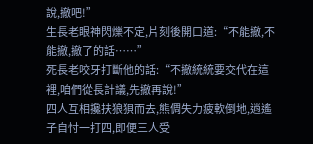說,撤吧!”
生長老眼神閃爍不定,片刻後開口道:“不能撤,不能撤,撤了的話……”
死長老咬牙打斷他的話:“不撤統統要交代在這裡,咱們從長計議,先撤再說!”
四人互相攙扶狼狽而去,熊倜失力疲軟倒地,逍遙子自忖一打四,即便三人受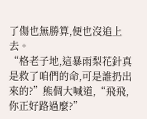了傷也無勝算,便也沒追上去。
“格老子地,這暴雨梨花針真是救了咱們的命,可是誰扔出來的?”熊倜大喊道,“飛飛,你正好路過麼?”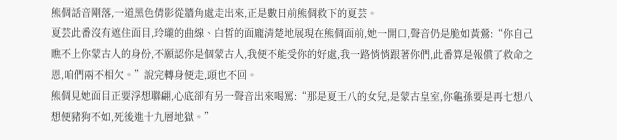熊倜話音剛落,一道黑色倩影從牆角處走出來,正是數日前熊倜救下的夏芸。
夏芸此番沒有遮住面目,玲瓏的曲線、白皙的面龐清楚地展現在熊倜面前,她一開口,聲音仍是脆如黃鶯:“你自己瞧不上你蒙古人的身份,不願認你是個蒙古人,我便不能受你的好處,我一路悄悄跟著你們,此番算是報償了救命之恩,咱們兩不相欠。”說完轉身便走,頭也不回。
熊倜見她面目正要浮想聯翩,心底卻有另一聲音出來喝罵:“那是夏王八的女兒,是蒙古皇室,你龜孫要是再七想八想便豬狗不如,死後進十九層地獄。”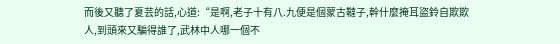而後又聽了夏芸的話,心道:“是啊,老子十有八.九便是個蒙古韃子,幹什麼掩耳盜鈴自欺欺人,到頭來又騙得誰了,武林中人哪一個不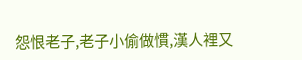怨恨老子,老子小偷做慣,漢人裡又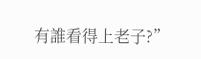有誰看得上老子?”